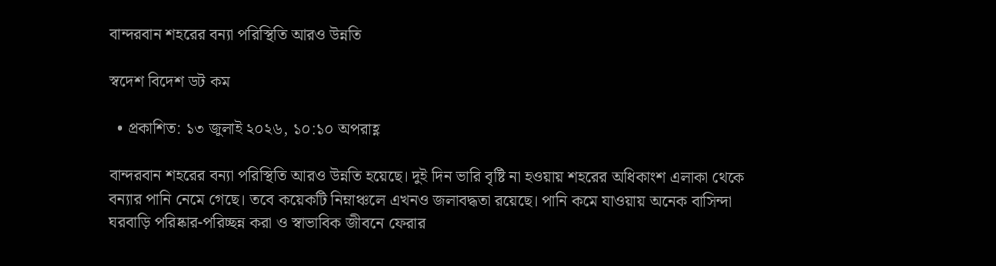বান্দরবান শহরের বন্যা পরিস্থিতি আরও উন্নতি

স্বদেশ বিদেশ ডট কম

  • প্রকাশিত: ১৩ জুলাই ২০২৬, ১০:১০ অপরাহ্ণ

বান্দরবান শহরের বন্যা পরিস্থিতি আরও উন্নতি হয়েছে। দুই দিন ভারি বৃষ্টি না হওয়ায় শহরের অধিকাংশ এলাকা থেকে বন্যার পানি নেমে গেছে। তবে কয়েকটি নিম্নাঞ্চলে এখনও জলাবদ্ধতা রয়েছে। পানি কমে যাওয়ায় অনেক বাসিন্দা ঘরবাড়ি পরিষ্কার-পরিচ্ছন্ন করা ও স্বাভাবিক জীবনে ফেরার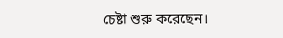চেষ্টা শুরু করেছেন।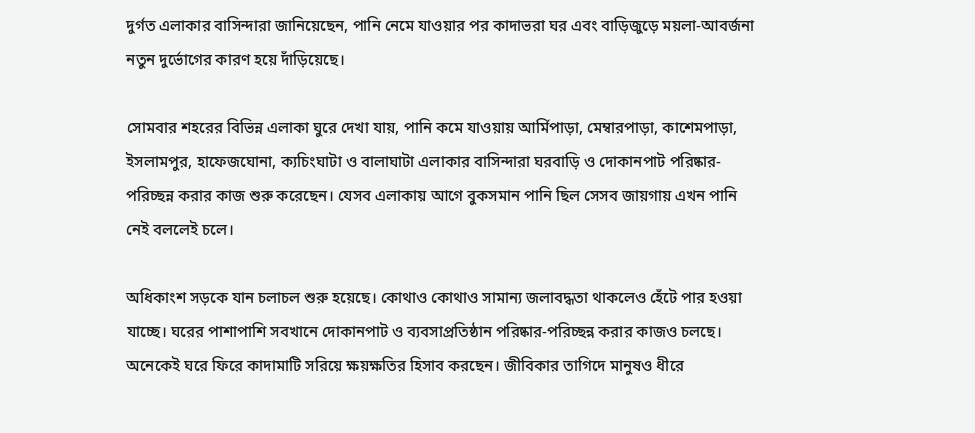দুর্গত এলাকার বাসিন্দারা জানিয়েছেন, পানি নেমে যাওয়ার পর কাদাভরা ঘর এবং বাড়িজুড়ে ময়লা-আবর্জনা নতুন দুর্ভোগের কারণ হয়ে দাঁড়িয়েছে।

সোমবার শহরের বিভিন্ন এলাকা ঘুরে দেখা যায়, পানি কমে যাওয়ায় আর্মিপাড়া, মেম্বারপাড়া, কাশেমপাড়া, ইসলামপুর, হাফেজঘোনা, ক্যচিংঘাটা ও বালাঘাটা এলাকার বাসিন্দারা ঘরবাড়ি ও দোকানপাট পরিষ্কার-পরিচ্ছন্ন করার কাজ শুরু করেছেন। যেসব এলাকায় আগে বুকসমান পানি ছিল সেসব জায়গায় এখন পানি নেই বললেই চলে।

অধিকাংশ সড়কে যান চলাচল শুরু হয়েছে। কোথাও কোথাও সামান্য জলাবদ্ধতা থাকলেও হেঁটে পার হওয়া যাচ্ছে। ঘরের পাশাপাশি সবখানে দোকানপাট ও ব্যবসাপ্রতিষ্ঠান পরিষ্কার-পরিচ্ছন্ন করার কাজও চলছে। অনেকেই ঘরে ফিরে কাদামাটি সরিয়ে ক্ষয়ক্ষতির হিসাব করছেন। জীবিকার তাগিদে মানুষও ধীরে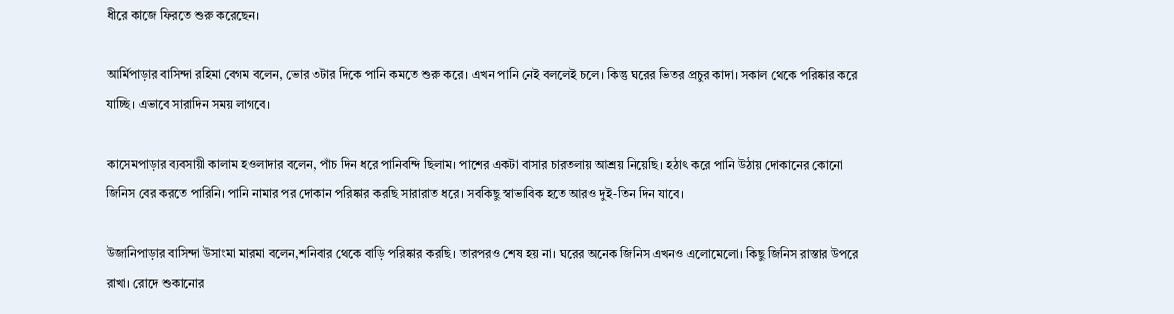ধীরে কাজে ফিরতে শুরু করেছেন।

আর্মিপাড়ার বাসিন্দা রহিমা বেগম বলেন, ভোর ৩টার দিকে পানি কমতে শুরু করে। এখন পানি নেই বললেই চলে। কিন্তু ঘরের ভিতর প্রচুর কাদা। সকাল থেকে পরিষ্কার করে যাচ্ছি। এভাবে সারাদিন সময় লাগবে।

কাসেমপাড়ার ব্যবসায়ী কালাম হওলাদার বলেন, পাঁচ দিন ধরে পানিবন্দি ছিলাম। পাশের একটা বাসার চারতলায় আশ্রয় নিয়েছি। হঠাৎ করে পানি উঠায় দোকানের কোনো জিনিস বের করতে পারিনি। পানি নামার পর দোকান পরিষ্কার করছি সারারাত ধরে। সবকিছু স্বাভাবিক হতে আরও দুই-তিন দিন যাবে।

উজানিপাড়ার বাসিন্দা উসাংমা মারমা বলেন,শনিবার থেকে বাড়ি পরিষ্কার করছি। তারপরও শেষ হয় না। ঘরের অনেক জিনিস এখনও এলোমেলো। কিছু জিনিস রাস্তার উপরে রাখা। রোদে শুকানোর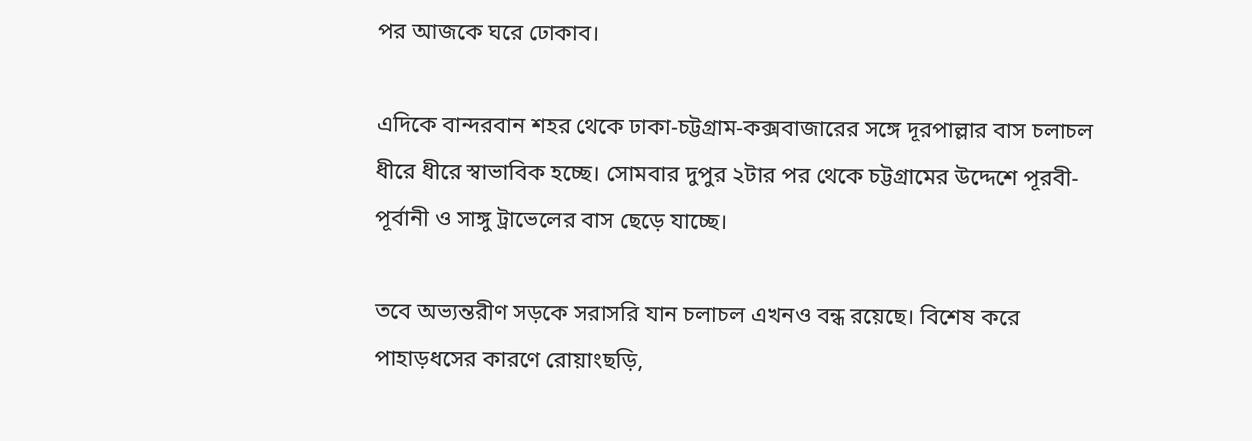পর আজকে ঘরে ঢোকাব।

এদিকে বান্দরবান শহর থেকে ঢাকা-চট্টগ্রাম-কক্সবাজারের সঙ্গে দূরপাল্লার বাস চলাচল ধীরে ধীরে স্বাভাবিক হচ্ছে। সোমবার দুপুর ২টার পর থেকে চট্টগ্রামের উদ্দেশে পূরবী-পূর্বানী ও সাঙ্গু ট্রাভেলের বাস ছেড়ে যাচ্ছে।

তবে অভ্যন্তরীণ সড়কে সরাসরি যান চলাচল এখনও বন্ধ রয়েছে। বিশেষ করে পাহাড়ধসের কারণে রোয়াংছড়ি,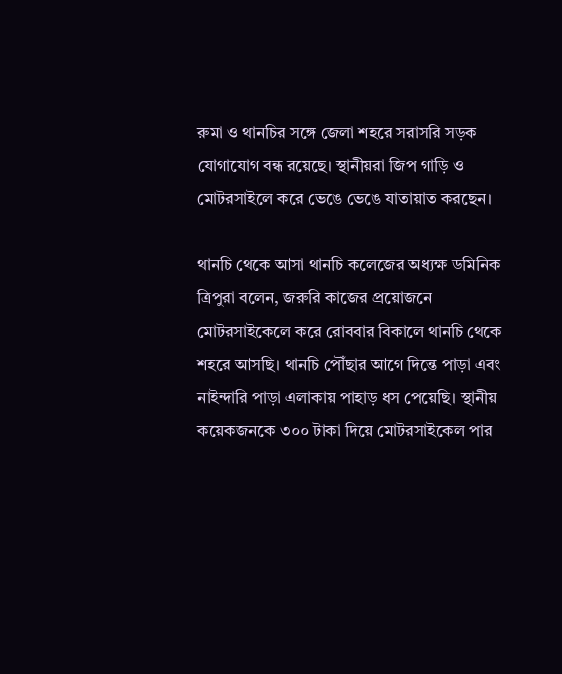রুমা ও থানচির সঙ্গে জেলা শহরে সরাসরি সড়ক যোগাযোগ বন্ধ রয়েছে। স্থানীয়রা জিপ গাড়ি ও মোটরসাইলে করে ভেঙে ভেঙে যাতায়াত করছেন।

থানচি থেকে আসা থানচি কলেজের অধ্যক্ষ ডমিনিক ত্রিপুরা বলেন, জরুরি কাজের প্রয়োজনে মোটরসাইকেলে করে রোববার বিকালে থানচি থেকে শহরে আসছি। থানচি পৌঁছার আগে দিন্তে পাড়া এবং নাইন্দারি পাড়া এলাকায় পাহাড় ধস পেয়েছি। স্থানীয় কয়েকজনকে ৩০০ টাকা দিয়ে মোটরসাইকেল পার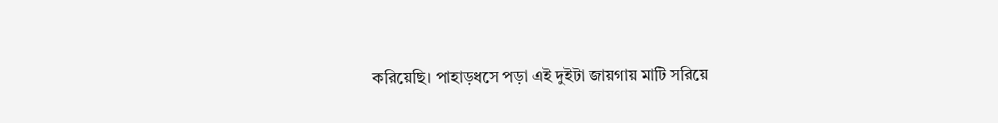করিয়েছি। পাহাড়ধসে পড়া এই দুইটা জায়গায় মাটি সরিয়ে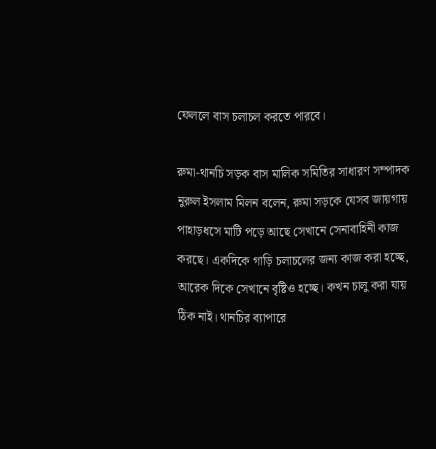ফেললে বাস চলাচল করতে পারবে।

রুমা-থানচি সড়ক বাস মালিক সমিতির সাধারণ সম্পাদক নুরুল ইসলাম মিলন বলেন, রুমা সড়কে যেসব জায়গায় পাহাড়ধসে মাটি পড়ে আছে সেখানে সেনাবাহিনী কাজ করছে। একদিকে গাড়ি চলাচলের জন্য কাজ করা হচ্ছে, আরেক দিকে সেখানে বৃষ্টিও হচ্ছে। কখন চালু করা যায় ঠিক নাই। থানচির ব্যাপারে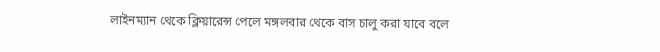লাইনম্যান থেকে ক্লিয়ারেন্স পেলে মঙ্গলবার থেকে বাস চালু করা যাবে বলে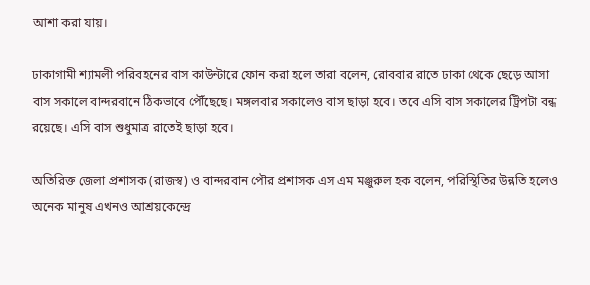আশা করা যায়।

ঢাকাগামী শ্যামলী পরিবহনের বাস কাউন্টারে ফোন করা হলে তারা বলেন, রোববার রাতে ঢাকা থেকে ছেড়ে আসা বাস সকালে বান্দরবানে ঠিকভাবে পৌঁছেছে। মঙ্গলবার সকালেও বাস ছাড়া হবে। তবে এসি বাস সকালের ট্রিপটা বন্ধ রয়েছে। এসি বাস শুধুমাত্র রাতেই ছাড়া হবে।

অতিরিক্ত জেলা প্রশাসক (রাজস্ব) ও বান্দরবান পৌর প্রশাসক এস এম মঞ্জুরুল হক বলেন, পরিস্থিতির উন্নতি হলেও অনেক মানুষ এখনও আশ্রয়কেন্দ্রে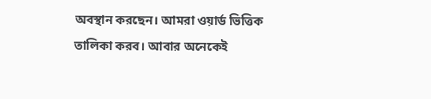অবস্থান করছেন। আমরা ওয়ার্ড ভিত্তিক তালিকা করব। আবার অনেকেই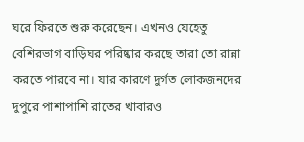ঘরে ফিরতে শুরু করেছেন। এখনও যেহেতু বেশিরভাগ বাড়িঘর পরিষ্কার করছে তারা তো রান্না করতে পারবে না। যার কারণে দুর্গত লোকজনদের দুপুরে পাশাপাশি রাতের খাবারও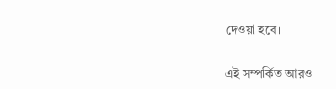দেওয়া হবে।

এই সম্পর্কিত আরও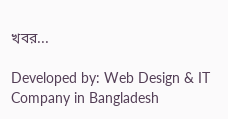খবর...

Developed by: Web Design & IT Company in Bangladesh